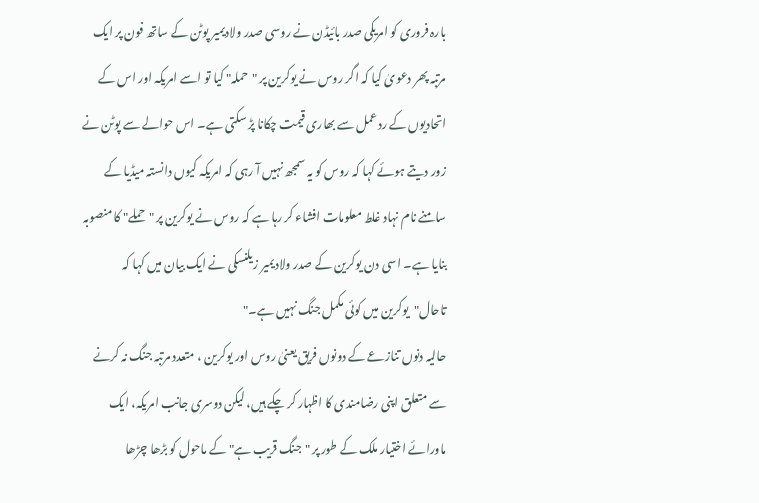بارہ فروری کو امریکی صدر بائیڈن نے روسی صدر ولادیمیر پوٹن کے ساتھ فون پر ایک مرتبہ پھر دعویٰ کیا کہ اگر روس نے یوکرین پر "حملہ" کیا تو اسے امریکہ اور اس کے اتحادیوں کے ردعمل سے بھاری قیمت چکانا پڑ سکتی ہے۔ اس حوالے سے پوٹن نے زور دیتے ہوئے کہا کہ روس کو یہ سمجھ نہیں آ رہی کہ امریکہ کیوں دانستہ میڈیا کے سامنے نام نہاد غلط معلومات افشاء کر رہا ہے کہ روس نے یوکرین پر "حملے" کا منصوبہ بنایا ہے۔ اسی دن یوکرین کے صدر ولادیمیر زیلنسکی نے ایک بیان میں کہا کہ تاحال"یوکرین میں کوئی مکمل جنگ نہیں ہے۔"
حالیہ دنوں تنازعے کے دونوں فریق یعنیٰ روس اور یوکرین ، متعدد مرتبہ جنگ نہ کرنے سے متعلق اپنی رضامندی کا اظہار کر چکے ہیں، لیکن دوسری جانب امریکہ، ایک ماورائے اختیار ملک کے طور پر "جنگ قریب ہے" کے ماحول کو بڑھا چڑھا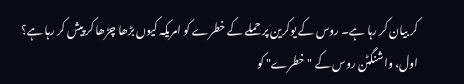کر بیان کر رہا ہے۔ روس کے یوکرین پر حملے کے خطرے کو امریکہ کیوں بڑھا چڑھا کر پیش کر رہا ہے؟
اول، واشنگٹن روس کے "خطرے" کو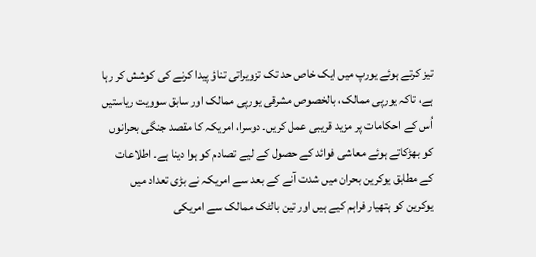تیز کرتے ہوئے یورپ میں ایک خاص حد تک تزویراتی تناؤ پیدا کرنے کی کوشش کر رہا ہے، تاکہ یورپی ممالک، بالخصوص مشرقی یورپی ممالک اور سابق سوویت ریاستیں اُس کے احکامات پر مزید قریبی عمل کریں۔ دوسرا، امریکہ کا مقصد جنگی بحرانوں کو بھڑکاتے ہوئے معاشی فوائد کے حصول کے لیے تصادم کو ہوا دینا ہے۔ اطلاعات کے مطابق یوکرین بحران میں شدت آنے کے بعد سے امریکہ نے بڑی تعداد میں یوکرین کو ہتھیار فراہم کیے ہیں اور تین بالٹک ممالک سے امریکی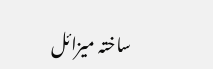ساختہ میزائل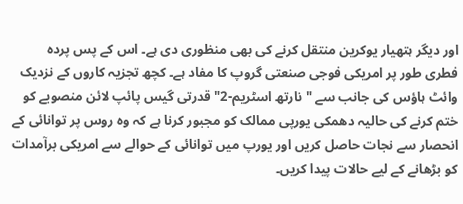اور دیگر ہتھیار یوکرین منتقل کرنے کی بھی منظوری دی ہے۔ اس کے پس پردہ فطری طور پر امریکی فوجی صنعتی گروپ کا مفاد ہے۔ کچھ تجزیہ کاروں کے نزدیک وائٹ ہاؤس کی جانب سے "نارتھ اسٹریم-2" قدرتی گیس پائپ لائن منصوبے کو ختم کرنے کی حالیہ دھمکی یورپی ممالک کو مجبور کرنا ہے کہ وہ روس پر توانائی کے انحصار سے نجات حاصل کریں اور یورپ میں توانائی کے حوالے سے امریکی برآمدات کو بڑھانے کے لیے حالات پیدا کریں۔